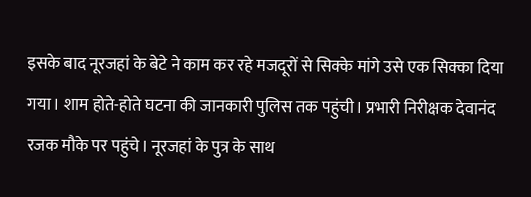इसके बाद नूरजहां के बेटे ने काम कर रहे मजदूरों से सिक्के मांगे उसे एक सिक्का दिया गया। शाम होते-होते घटना की जानकारी पुलिस तक पहुंची। प्रभारी निरीक्षक देवानंद रजक मौके पर पहुंचे। नूरजहां के पुत्र के साथ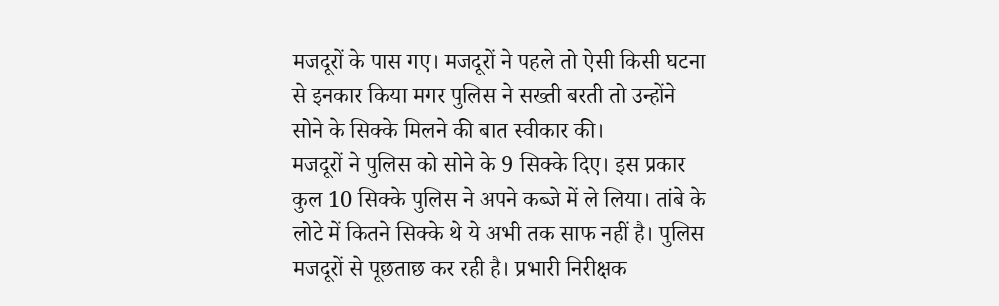मजदूरों के पास गए। मजदूरों ने पहले तो ऐसी किसी घटना से इनकार किया मगर पुलिस ने सख्ती बरती तो उन्होंने सोने के सिक्के मिलने की बात स्वीकार की।
मजदूरों ने पुलिस को सोने के 9 सिक्के दिए। इस प्रकार कुल 10 सिक्के पुलिस ने अपने कब्जे में ले लिया। तांबे के लोटे में कितने सिक्के थे ये अभी तक साफ नहीं है। पुलिस मजदूरों से पूछताछ कर रही है। प्रभारी निरीक्षक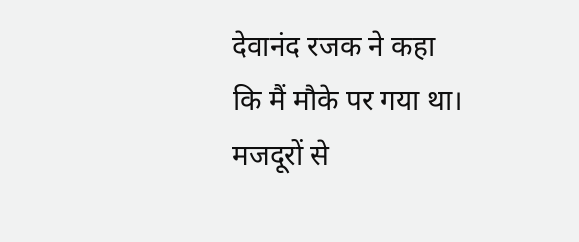देवानंद रजक ने कहा कि मैं मौके पर गया था। मजदूरों से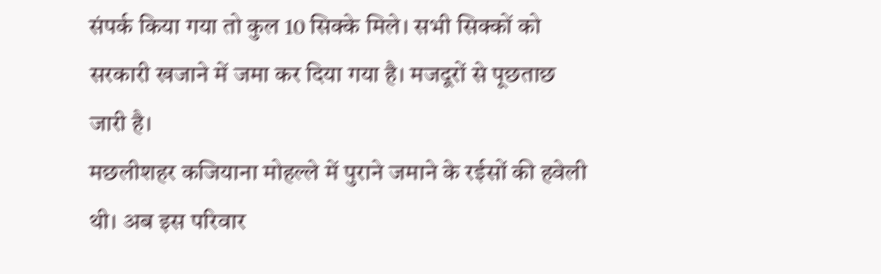संपर्क किया गया तो कुल 10 सिक्के मिले। सभी सिक्कों को सरकारी खजाने में जमा कर दिया गया है। मजदूरों से पूछताछ जारी है।
मछलीशहर कजियाना मोहल्ले में पुराने जमाने के रईसों की हवेली थी। अब इस परिवार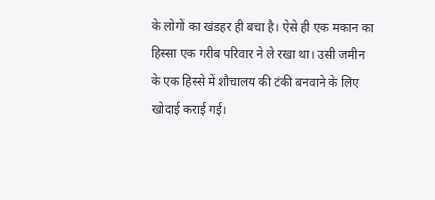के लोगों का खंडहर ही बचा है। ऐसे ही एक मकान का हिस्सा एक गरीब परिवार ने ले रखा था। उसी जमीन के एक हिस्से में शौचालय की टंकी बनवाने के लिए खोदाई कराई गई।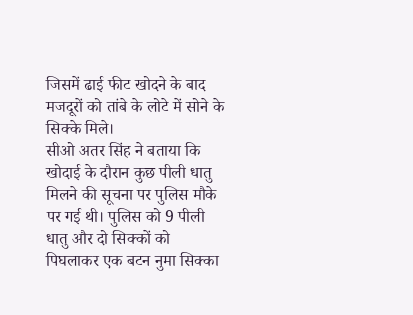जिसमें ढाई फीट खोदने के बाद मजदूरों को तांबे के लोटे में सोने के सिक्के मिले।
सीओ अतर सिंह ने बताया कि खोदाई के दौरान कुछ पीली धातु मिलने की सूचना पर पुलिस मौके पर गई थी। पुलिस को 9 पीली धातु और दो सिक्कों को पिघलाकर एक बटन नुमा सिक्का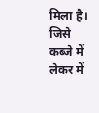मिला है। जिसे कब्जे में लेकर में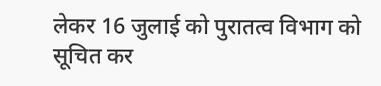लेकर 16 जुलाई को पुरातत्व विभाग को सूचित कर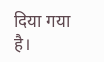दिया गया है।